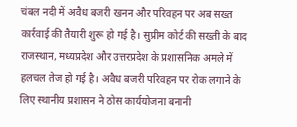चंबल नदी में अवैध बजरी खनन और परिवहन पर अब सख्त कार्रवाई की तैयारी शुरू हो गई है। सुप्रीम कोर्ट की सख्ती के बाद राजस्थान, मध्यप्रदेश और उत्तरप्रदेश के प्रशासनिक अमले में हलचल तेज हो गई है। अवैध बजरी परिवहन पर रोक लगाने के लिए स्थानीय प्रशासन ने ठोस कार्ययोजना बनानी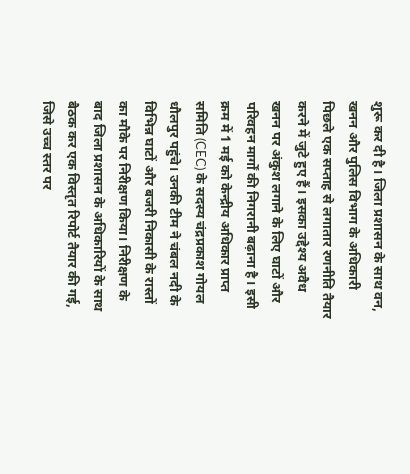शुरू कर दी है। जिला प्रशासन के साथ वन, खनन और पुलिस विभाग के अधिकारी पिछले एक सप्ताह से लगातार रणनीति तैयार करने में जुटे हुए हैं। इसका उद्देश्य अवैध खनन पर अंकुश लगाने के लिए घाटों और परिवहन मार्गों की निगरानी बढ़ाना है। इसी क्रम में 1 मई को केन्द्रीय अधिकार प्राप्त समिति (CEC) के सदस्य चंद्रप्रकाश गोयल धौलपुर पहुंचे। उनकी टीम ने चंबल नदी के विभिन्न घाटों और बजरी निकासी के रास्तों का मौके पर निरीक्षण किया। निरीक्षण के बाद जिला प्रशासन के अधिकारियों के साथ बैठक कर एक विस्तृत रिपोर्ट तैयार की गई, जिसे उच्च स्तर पर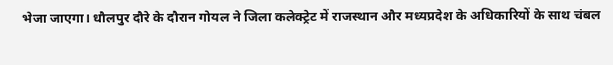भेजा जाएगा। धौलपुर दौरे के दौरान गोयल ने जिला कलेक्ट्रेट में राजस्थान और मध्यप्रदेश के अधिकारियों के साथ चंबल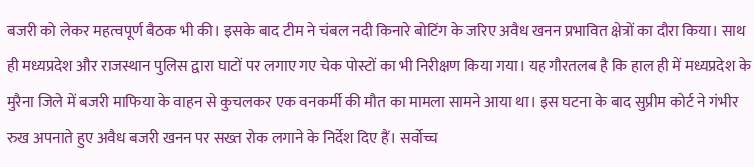बजरी को लेकर महत्वपूर्ण बैठक भी की। इसके बाद टीम ने चंबल नदी किनारे बोटिंग के जरिए अवैध खनन प्रभावित क्षेत्रों का दौरा किया। साथ ही मध्यप्रदेश और राजस्थान पुलिस द्वारा घाटों पर लगाए गए चेक पोस्टों का भी निरीक्षण किया गया। यह गौरतलब है कि हाल ही में मध्यप्रदेश के मुरैना जिले में बजरी माफिया के वाहन से कुचलकर एक वनकर्मी की मौत का मामला सामने आया था। इस घटना के बाद सुप्रीम कोर्ट ने गंभीर रुख अपनाते हुए अवैध बजरी खनन पर सख्त रोक लगाने के निर्देश दिए हैं। सर्वोच्च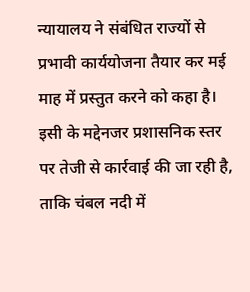न्यायालय ने संबंधित राज्यों से प्रभावी कार्ययोजना तैयार कर मई माह में प्रस्तुत करने को कहा है। इसी के मद्देनजर प्रशासनिक स्तर पर तेजी से कार्रवाई की जा रही है, ताकि चंबल नदी में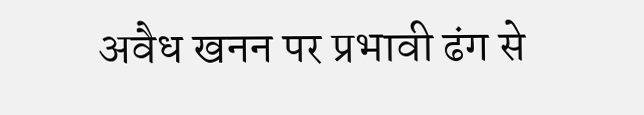अवैध खनन पर प्रभावी ढंग से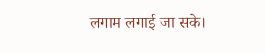लगाम लगाई जा सके।